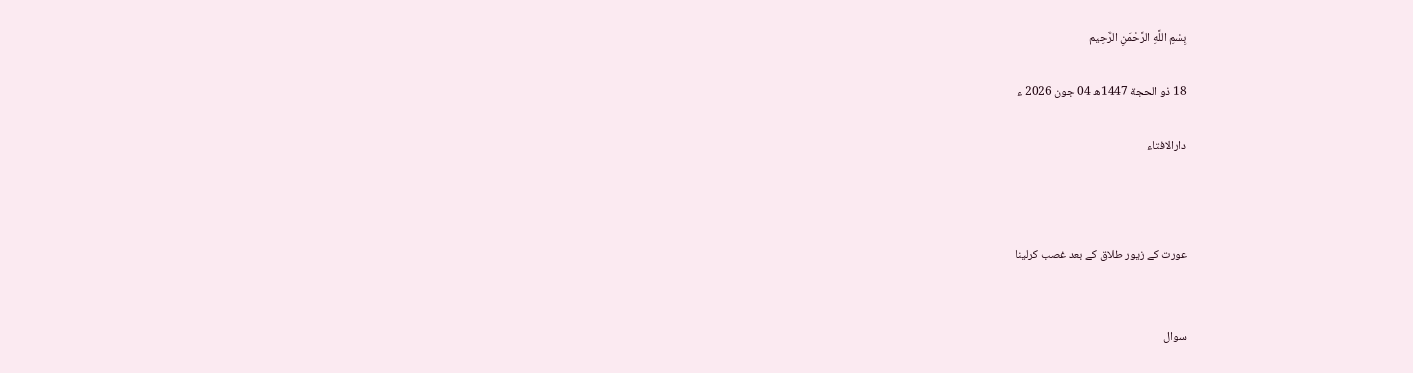بِسْمِ اللَّهِ الرَّحْمَنِ الرَّحِيم

18 ذو الحجة 1447ھ 04 جون 2026 ء

دارالافتاء



عورت کے زیور طلاق کے بعد غصب کرلینا


سوال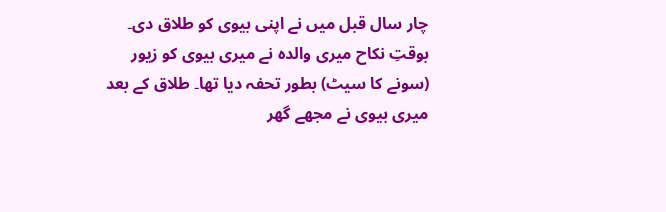چار سال قبل میں نے اپنی بیوی کو طلاق دی۔ بوقتِ نکاح میری والدہ نے میری بیوی کو زیور (سونے کا سیٹ) بطور تحفہ دیا تھا۔ طلاق کے بعد میری بیوی نے مجھے گھر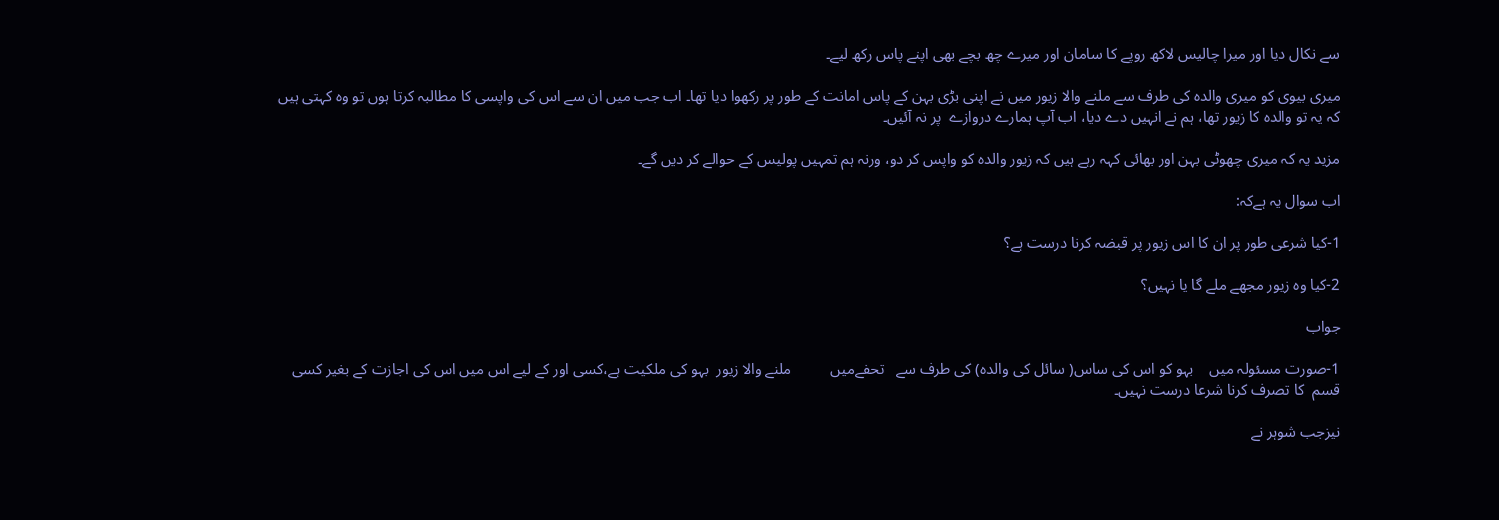سے نکال دیا اور میرا چالیس لاکھ روپے کا سامان اور میرے چھ بچے بھی اپنے پاس رکھ لیے۔

میری بیوی کو میری والدہ کی طرف سے ملنے والا زیور میں نے اپنی بڑی بہن کے پاس امانت کے طور پر رکھوا دیا تھا۔ اب جب میں ان سے اس کی واپسی کا مطالبہ کرتا ہوں تو وہ کہتی ہیں کہ یہ تو والدہ کا زیور تھا، ہم نے انہیں دے دیا، اب آپ ہمارے دروازے  پر نہ آئیں۔

مزید یہ کہ میری چھوٹی بہن اور بھائی کہہ رہے ہیں کہ زیور والدہ کو واپس کر دو، ورنہ ہم تمہیں پولیس کے حوالے کر دیں گے۔

اب سوال یہ ہےکہ:

1-کیا شرعی طور پر ان کا اس زیور پر قبضہ کرنا درست ہے؟

2-کیا وہ زیور مجھے ملے گا یا نہیں؟

جواب

1-صورت مسئولہ میں    بہو کو اس کی ساس( سائل کی والدہ) کی طرف سے   تحفےمیں          ملنے والا زیور  بہو کی ملکیت ہے،کسی اور کے لیے اس میں اس کی اجازت کے بغیر کسی قسم  کا تصرف کرنا شرعا درست نہیں۔

نیزجب شوہر نے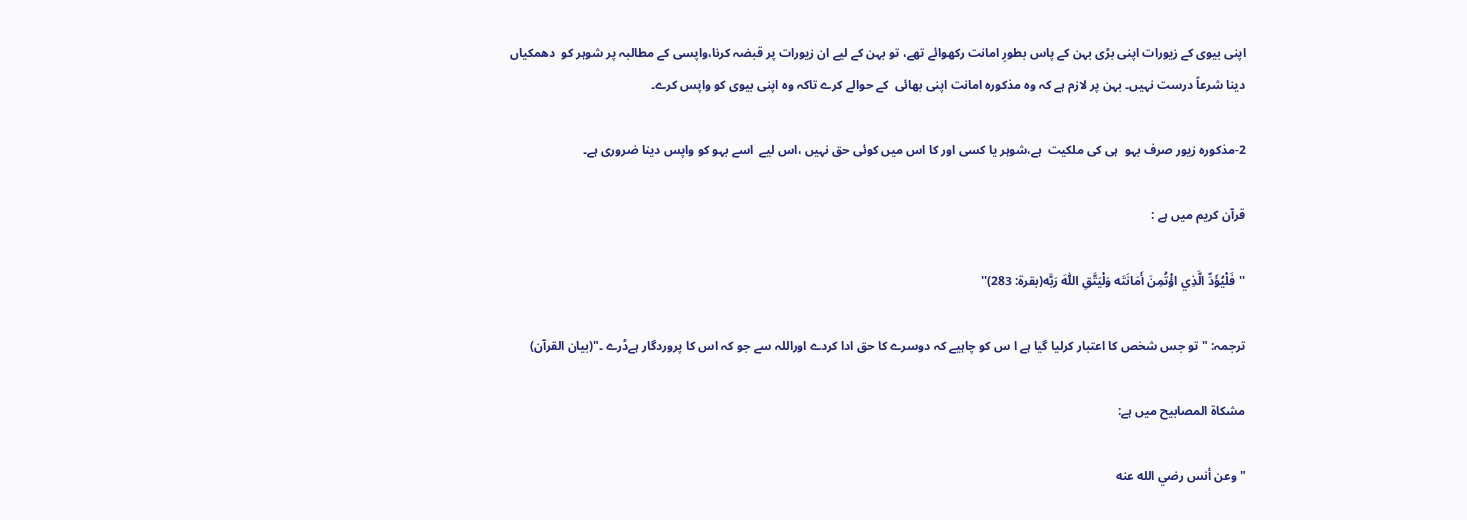اپنی بیوی کے زیورات اپنی بڑی بہن کے پاس بطورِ امانت رکھوائے تھے، تو بہن کے لیے ان زیورات پر قبضہ کرنا،واپسی کے مطالبہ پر شوہر کو  دھمکیاں دینا شرعاً درست نہیں۔ بہن پر لازم ہے کہ وہ مذکورہ امانت اپنی بھائی  کے حوالے کرے تاکہ وہ اپنی بیوی کو واپس کرے۔

2-مذکورہ زیور صرف بہو  ہی کی ملکیت  ہے،شوہر یا کسی اور کا اس میں کوئی حق نہیں ،اس لیے  اسے بہو کو واپس دینا ضروری ہے۔

قرآن کریم میں ہے :

''فَلْیُؤَدِّ الَّذِي اؤْتُمِنَ أَمَانَتَه وَلْیَتَّقِ اللّٰهَ رَبَّه(بقرة: 283)''

ترجمہ: "تو جس شخص کا اعتبار کرلیا گیا ہے ا س کو چاہیے کہ دوسرے کا حق ادا کردے اوراللہ سے جو کہ اس کا پروردگار ہےڈرے ۔"(بیان القرآن)

مشکاۃ المصابیح میں ہے:

"وعن أنس رضي الله عنه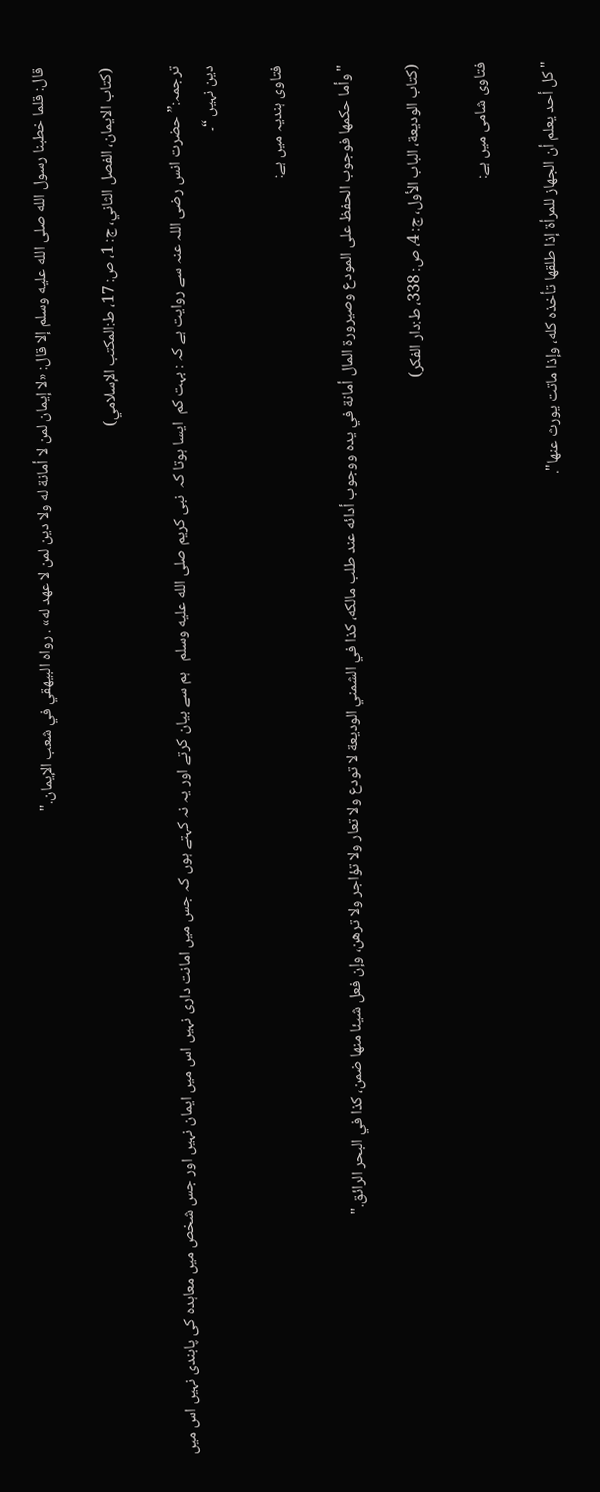قال: قلما خطبنا رسول الله صلى الله عليه وسلم إلا قال: «لا ‌إيمان ‌لمن ‌لا ‌أمانة له ولا دين لمن لا عهد له» . رواه البيهقي في شعب الإيمان."

(کتاب الایمان، الفصل الثاني، ج: 1، ص: 17، ط:المكتب الإسلامي)

ترجمہ:”حضرت انس رضی اللہ عنہ سے روایت ہے کہ : بہت کم  ایسا ہوتا کہ  نبی کریم صلى الله عليه وسلم   ہم سے بیان کرتے اور یہ نہ کہتے ہوں کہ جس میں امانت داری نہیں اس میں ایمان نہیں اور جس شخص میں معاہدہ کی پابندی نہیں اس میں دین نہیں “۔

فتاوی ہندیہ میں ہے:

"وأما حكمها فوجوب الحفظ على المودع وصيرورة المال أمانة في يده ووجوب أدائه عند طلب مالكه، كذا في الشمني الوديعة لا تودع ولا تعار ولا تؤاجر ولا ترهن، وإن فعل شيئا منها ضمن، كذا في البحر الرائق."

(کتاب الودیعة، الباب الأول، ج: 4، ص: 338، ط:دار الفکر)

فتاوی شامی میں ہے:

"كل أحد يعلم أن الجهاز للمرأة إذا طلقها تأخذه كله، وإذا ماتت يورث عنها".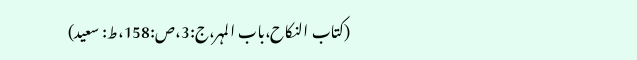(کتاب النکاح،باب المہر،ج:3،ص:158،ط: سعید)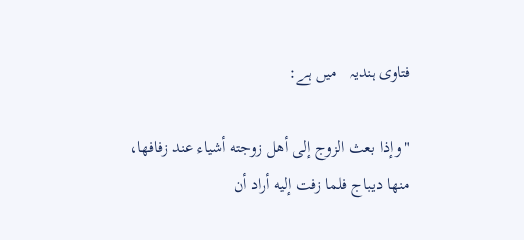فتاوی ہندیہ   میں ہے:

"وإذا بعث الزوج إلى أهل زوجته أشياء عند زفافها، منها ديباج فلما زفت إليه أراد أن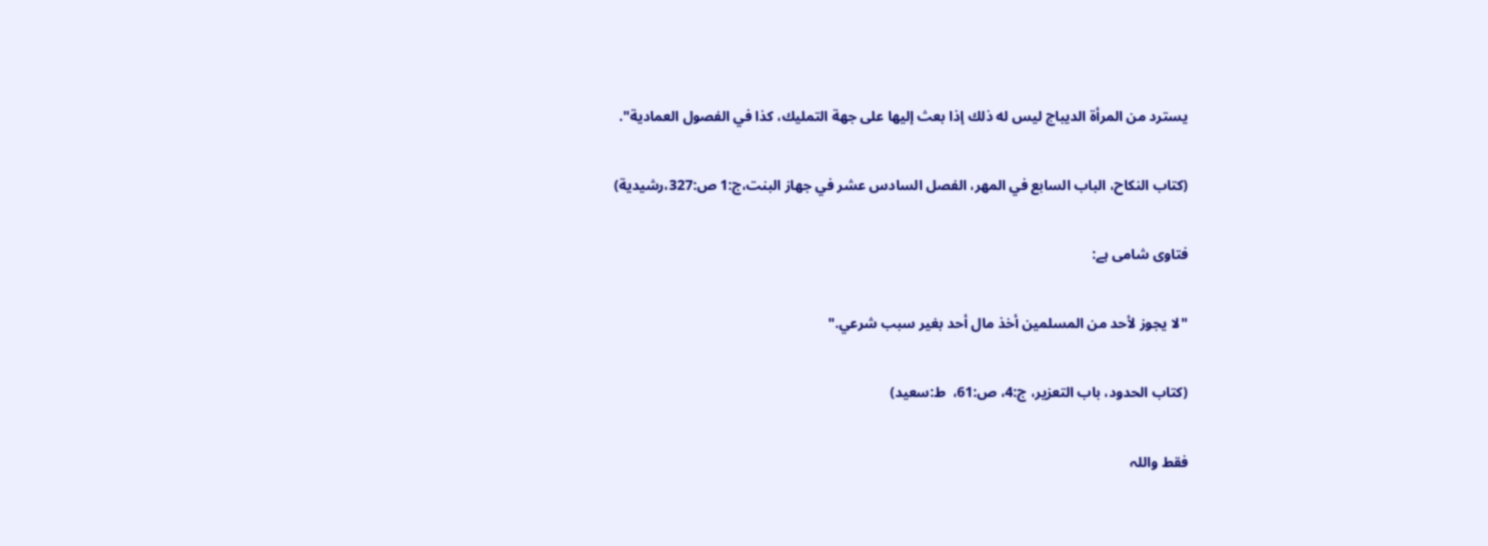يسترد من المرأة الديباج ليس له ذلك إذا بعث إليها على جهة التمليك، كذا في الفصول العمادية".

(کتاب النکاح، الباب السابع في المهر، الفصل السادس عشر في جهاز البنت،ج:1 ص:327،رشیدیة)

فتاوی شامی ہے:

"لا يجوز لأحد من المسلمين أخذ مال أحد بغير ‌سبب ‌شرعي."

(کتاب الحدود، باب التعزیر، ج:4، ص:61،  ط:سعید)

فقط واللہ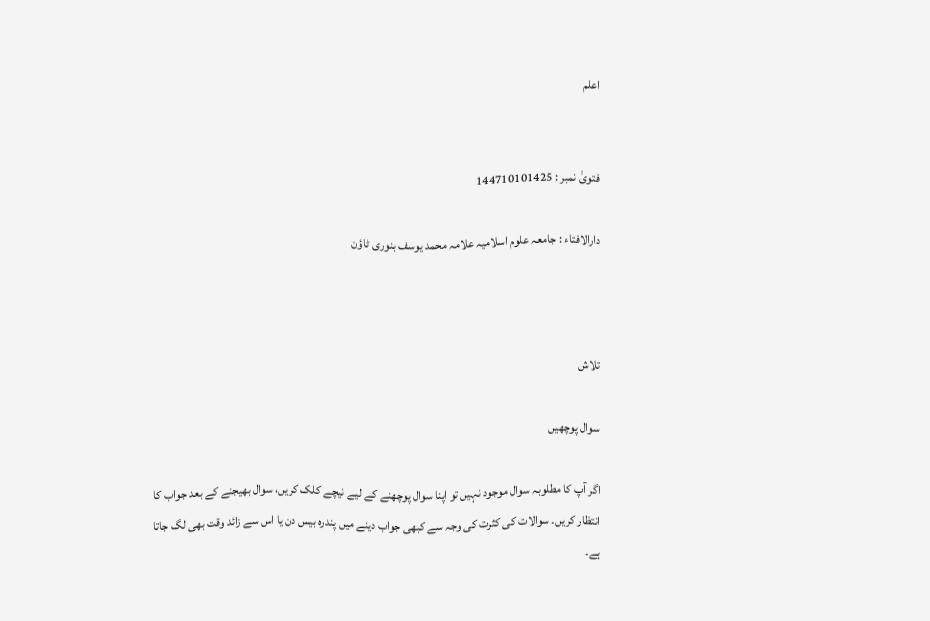اعلم


فتویٰ نمبر : 144710101425

دارالافتاء : جامعہ علوم اسلامیہ علامہ محمد یوسف بنوری ٹاؤن



تلاش

سوال پوچھیں

اگر آپ کا مطلوبہ سوال موجود نہیں تو اپنا سوال پوچھنے کے لیے نیچے کلک کریں، سوال بھیجنے کے بعد جواب کا انتظار کریں۔ سوالات کی کثرت کی وجہ سے کبھی جواب دینے میں پندرہ بیس دن یا اس سے زائد وقت بھی لگ جاتا ہے۔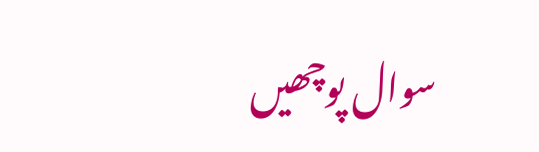سوال پوچھیں